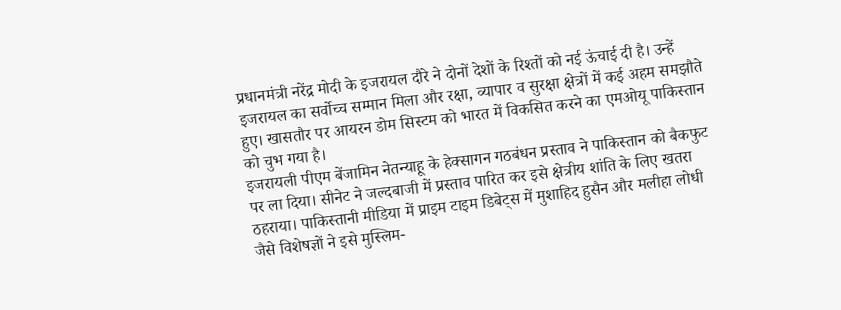प्रधानमंत्री नरेंद्र मोदी के इजरायल दौरे ने दोनों देशों के रिश्तों को नई ऊंचाई दी है। उन्हें इजरायल का सर्वोच्च सम्मान मिला और रक्षा, व्यापार व सुरक्षा क्षेत्रों में कई अहम समझौते हुए। खासतौर पर आयरन डोम सिस्टम को भारत में विकसित करने का एमओयू पाकिस्तान को चुभ गया है।
इजरायली पीएम बेंजामिन नेतन्याहू के हेक्सागन गठबंधन प्रस्ताव ने पाकिस्तान को बैकफुट पर ला दिया। सीनेट ने जल्दबाजी में प्रस्ताव पारित कर इसे क्षेत्रीय शांति के लिए खतरा ठहराया। पाकिस्तानी मीडिया में प्राइम टाइम डिबेट्स में मुशाहिद हुसैन और मलीहा लोधी जैसे विशेषज्ञों ने इसे मुस्लिम-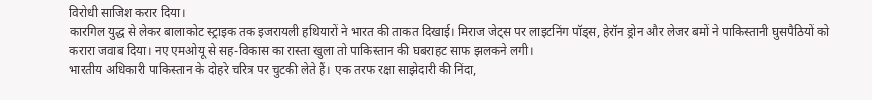विरोधी साजिश करार दिया।
कारगिल युद्ध से लेकर बालाकोट स्ट्राइक तक इजरायली हथियारों ने भारत की ताकत दिखाई। मिराज जेट्स पर लाइटनिंग पॉड्स, हेरॉन ड्रोन और लेजर बमों ने पाकिस्तानी घुसपैठियों को करारा जवाब दिया। नए एमओयू से सह-विकास का रास्ता खुला तो पाकिस्तान की घबराहट साफ झलकने लगी।
भारतीय अधिकारी पाकिस्तान के दोहरे चरित्र पर चुटकी लेते हैं। एक तरफ रक्षा साझेदारी की निंदा,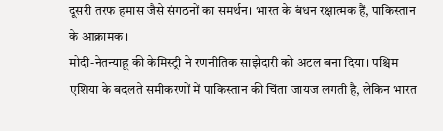दूसरी तरफ हमास जैसे संगठनों का समर्थन। भारत के बंधन रक्षात्मक हैं, पाकिस्तान के आक्रामक।
मोदी-नेतन्याहू की केमिस्ट्री ने रणनीतिक साझेदारी को अटल बना दिया। पश्चिम एशिया के बदलते समीकरणों में पाकिस्तान की चिंता जायज लगती है, लेकिन भारत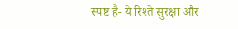स्पष्ट है- ये रिश्ते सुरक्षा और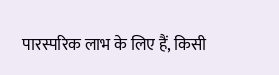पारस्परिक लाभ के लिए हैं, किसी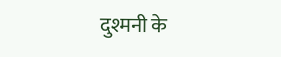दुश्मनी के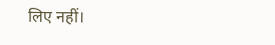लिए नहीं।